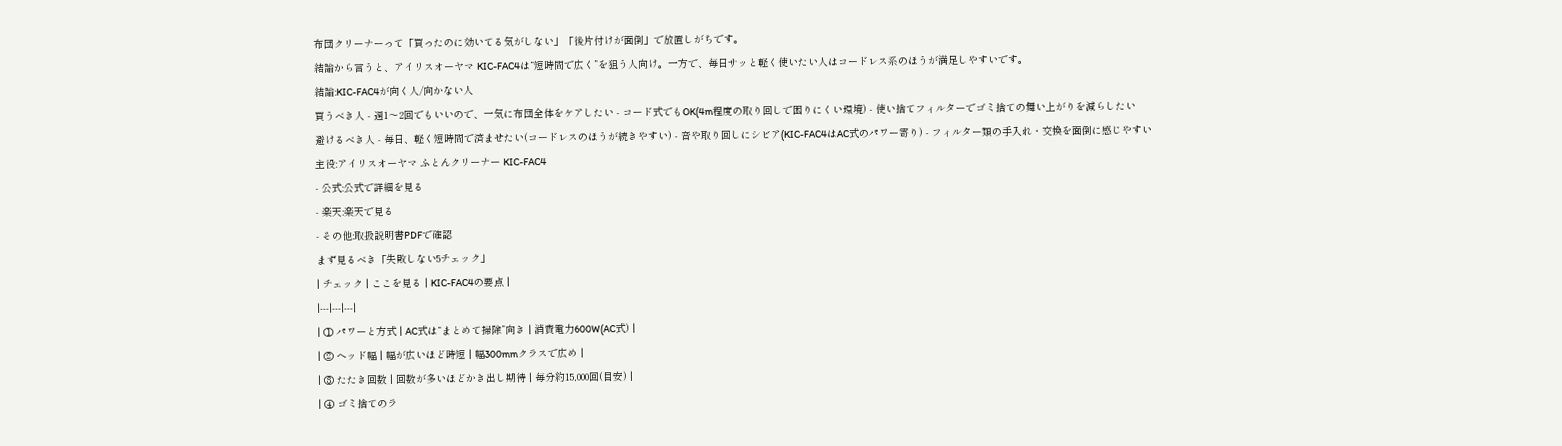布団クリーナーって「買ったのに効いてる気がしない」「後片付けが面倒」で放置しがちです。
結論から言うと、アイリスオーヤマ KIC-FAC4は“短時間で広く”を狙う人向け。一方で、毎日サッと軽く使いたい人はコードレス系のほうが満足しやすいです。
結論:KIC-FAC4が向く人/向かない人
買うべき人 - 週1〜2回でもいいので、一気に布団全体をケアしたい - コード式でもOK(4m程度の取り回しで困りにくい環境) - 使い捨てフィルターでゴミ捨ての舞い上がりを減らしたい
避けるべき人 - 毎日、軽く短時間で済ませたい(コードレスのほうが続きやすい) - 音や取り回しにシビア(KIC-FAC4はAC式のパワー寄り) - フィルター類の手入れ・交換を面倒に感じやすい
主役:アイリスオーヤマ ふとんクリーナー KIC-FAC4
- 公式:公式で詳細を見る
- 楽天:楽天で見る
- その他:取扱説明書PDFで確認
まず見るべき「失敗しない5チェック」
| チェック | ここを見る | KIC-FAC4の要点 |
|---|---|---|
| ① パワーと方式 | AC式は“まとめて掃除”向き | 消費電力600W(AC式) |
| ② ヘッド幅 | 幅が広いほど時短 | 幅300mmクラスで広め |
| ③ たたき回数 | 回数が多いほどかき出し期待 | 毎分約15,000回(目安) |
| ④ ゴミ捨てのラ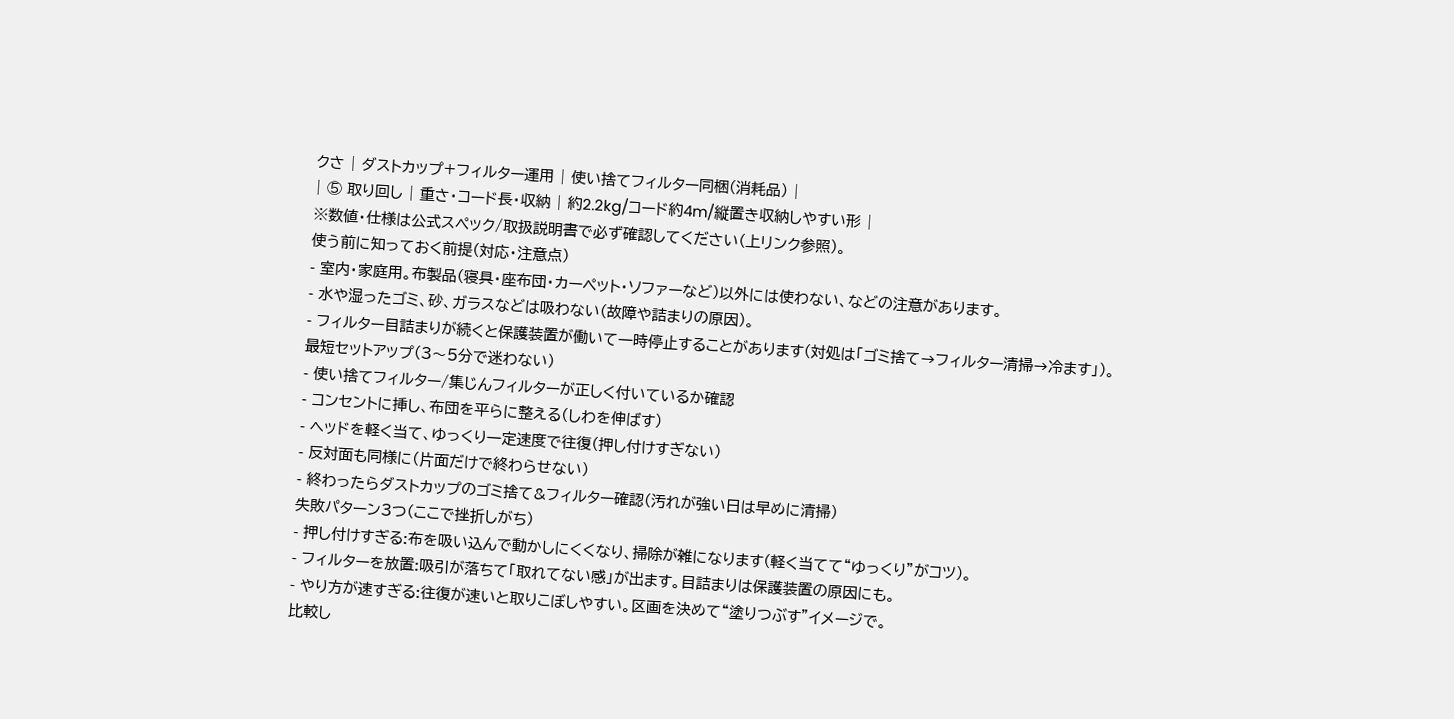クさ | ダストカップ+フィルター運用 | 使い捨てフィルター同梱(消耗品) |
| ⑤ 取り回し | 重さ・コード長・収納 | 約2.2kg/コード約4m/縦置き収納しやすい形 |
※数値・仕様は公式スペック/取扱説明書で必ず確認してください(上リンク参照)。
使う前に知っておく前提(対応・注意点)
- 室内・家庭用。布製品(寝具・座布団・カーペット・ソファーなど)以外には使わない、などの注意があります。
- 水や湿ったゴミ、砂、ガラスなどは吸わない(故障や詰まりの原因)。
- フィルター目詰まりが続くと保護装置が働いて一時停止することがあります(対処は「ゴミ捨て→フィルター清掃→冷ます」)。
最短セットアップ(3〜5分で迷わない)
- 使い捨てフィルター/集じんフィルターが正しく付いているか確認
- コンセントに挿し、布団を平らに整える(しわを伸ばす)
- ヘッドを軽く当て、ゆっくり一定速度で往復(押し付けすぎない)
- 反対面も同様に(片面だけで終わらせない)
- 終わったらダストカップのゴミ捨て&フィルター確認(汚れが強い日は早めに清掃)
失敗パターン3つ(ここで挫折しがち)
- 押し付けすぎる:布を吸い込んで動かしにくくなり、掃除が雑になります(軽く当てて“ゆっくり”がコツ)。
- フィルターを放置:吸引が落ちて「取れてない感」が出ます。目詰まりは保護装置の原因にも。
- やり方が速すぎる:往復が速いと取りこぼしやすい。区画を決めて“塗りつぶす”イメージで。
比較し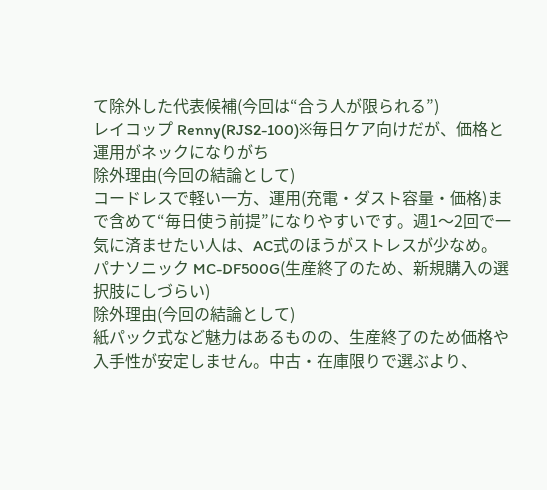て除外した代表候補(今回は“合う人が限られる”)
レイコップ Renny(RJS2-100)※毎日ケア向けだが、価格と運用がネックになりがち
除外理由(今回の結論として)
コードレスで軽い一方、運用(充電・ダスト容量・価格)まで含めて“毎日使う前提”になりやすいです。週1〜2回で一気に済ませたい人は、AC式のほうがストレスが少なめ。
パナソニック MC-DF500G(生産終了のため、新規購入の選択肢にしづらい)
除外理由(今回の結論として)
紙パック式など魅力はあるものの、生産終了のため価格や入手性が安定しません。中古・在庫限りで選ぶより、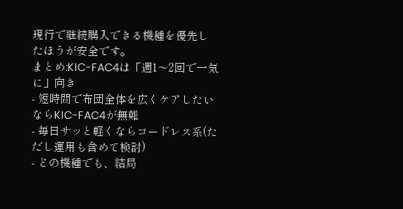現行で継続購入できる機種を優先したほうが安全です。
まとめ:KIC-FAC4は「週1〜2回で一気に」向き
- 短時間で布団全体を広くケアしたいならKIC-FAC4が無難
- 毎日サッと軽くならコードレス系(ただし運用も含めて検討)
- どの機種でも、結局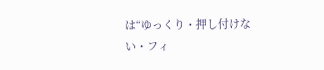は“ゆっくり・押し付けない・フィ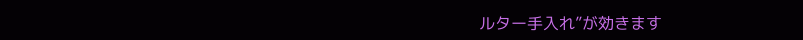ルター手入れ”が効きます